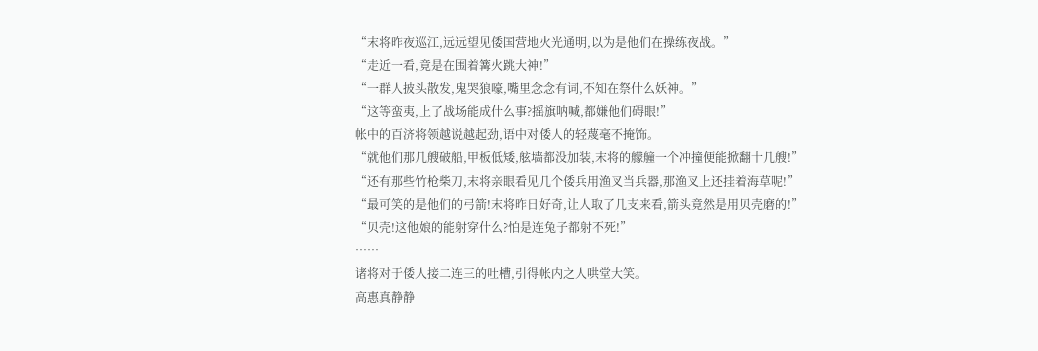“末将昨夜巡江,远远望见倭国营地火光通明,以为是他们在操练夜战。”
“走近一看,竟是在围着篝火跳大神!”
“一群人披头散发,鬼哭狼嚎,嘴里念念有词,不知在祭什么妖神。”
“这等蛮夷,上了战场能成什么事?摇旗呐喊,都嫌他们碍眼!”
帐中的百济将领越说越起劲,语中对倭人的轻蔑毫不掩饰。
“就他们那几艘破船,甲板低矮,舷墙都没加装,末将的艨艟一个冲撞便能掀翻十几艘!”
“还有那些竹枪柴刀,末将亲眼看见几个倭兵用渔叉当兵器,那渔叉上还挂着海草呢!”
“最可笑的是他们的弓箭!末将昨日好奇,让人取了几支来看,箭头竟然是用贝壳磨的!”
“贝壳!这他娘的能射穿什么?怕是连兔子都射不死!”
……
诸将对于倭人接二连三的吐槽,引得帐内之人哄堂大笑。
高惠真静静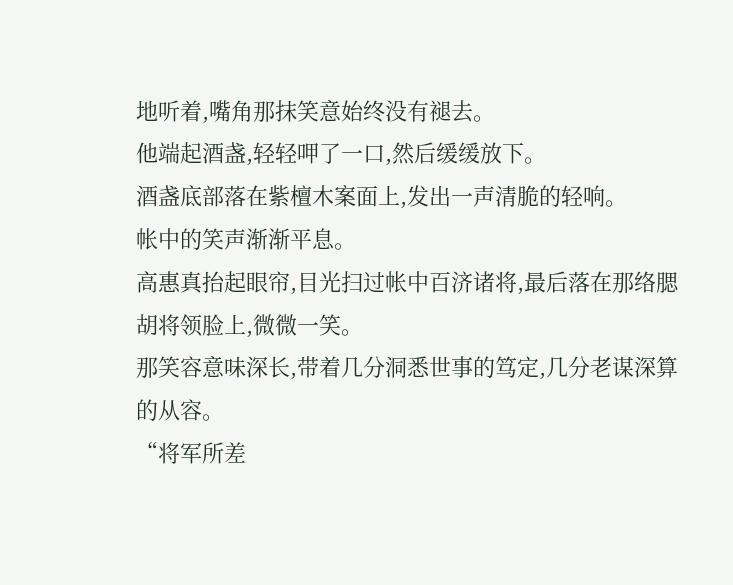地听着,嘴角那抹笑意始终没有褪去。
他端起酒盏,轻轻呷了一口,然后缓缓放下。
酒盏底部落在紫檀木案面上,发出一声清脆的轻响。
帐中的笑声渐渐平息。
高惠真抬起眼帘,目光扫过帐中百济诸将,最后落在那络腮胡将领脸上,微微一笑。
那笑容意味深长,带着几分洞悉世事的笃定,几分老谋深算的从容。
“将军所差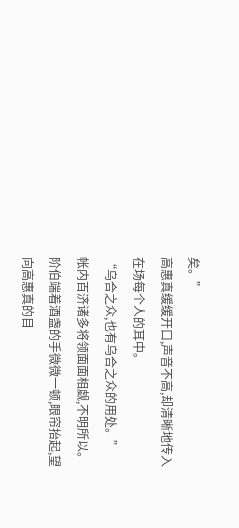矣。”
高惠真缓缓开口,声音不高,却清晰地传入在场每个人的耳中。
“乌合之众,也有乌合之众的用处。”
帐内百济诸多将领面面相觑,不明所以。
阶伯端着酒盏的手微微一顿,眼帘抬起,望向高惠真的目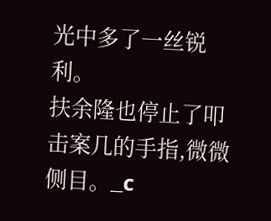光中多了一丝锐利。
扶余隆也停止了叩击案几的手指,微微侧目。_c